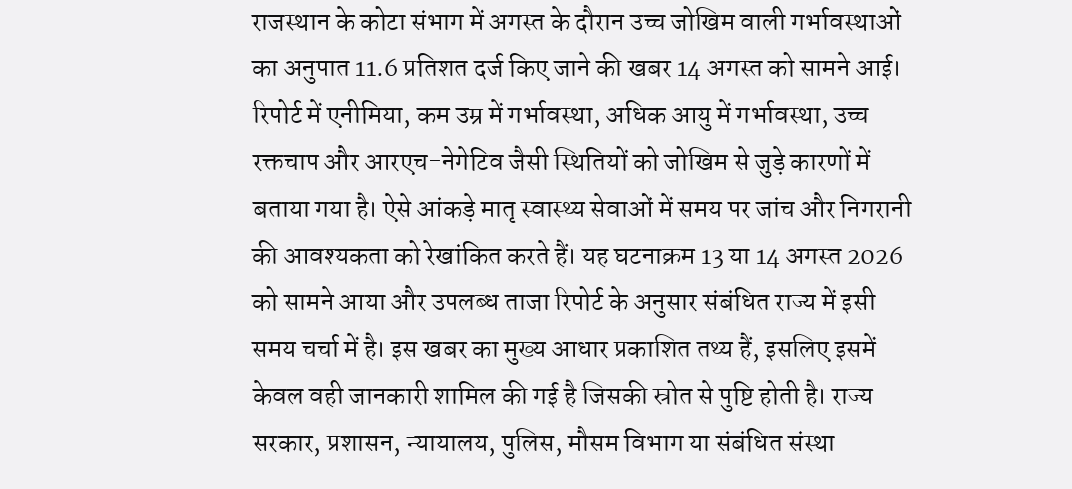राजस्थान के कोटा संभाग में अगस्त के दौरान उच्च जोखिम वाली गर्भावस्थाओं का अनुपात 11.6 प्रतिशत दर्ज किए जाने की खबर 14 अगस्त को सामने आई। रिपोर्ट में एनीमिया, कम उम्र में गर्भावस्था, अधिक आयु में गर्भावस्था, उच्च रक्तचाप और आरएच-नेगेटिव जैसी स्थितियों को जोखिम से जुड़े कारणों में बताया गया है। ऐसे आंकड़े मातृ स्वास्थ्य सेवाओं में समय पर जांच और निगरानी की आवश्यकता को रेखांकित करते हैं। यह घटनाक्रम 13 या 14 अगस्त 2026 को सामने आया और उपलब्ध ताजा रिपोर्ट के अनुसार संबंधित राज्य में इसी समय चर्चा में है। इस खबर का मुख्य आधार प्रकाशित तथ्य हैं, इसलिए इसमें केवल वही जानकारी शामिल की गई है जिसकी स्रोत से पुष्टि होती है। राज्य सरकार, प्रशासन, न्यायालय, पुलिस, मौसम विभाग या संबंधित संस्था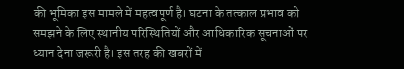की भूमिका इस मामले में महत्वपूर्ण है। घटना के तत्काल प्रभाव को समझने के लिए स्थानीय परिस्थितियों और आधिकारिक सूचनाओं पर ध्यान देना जरूरी है। इस तरह की खबरों में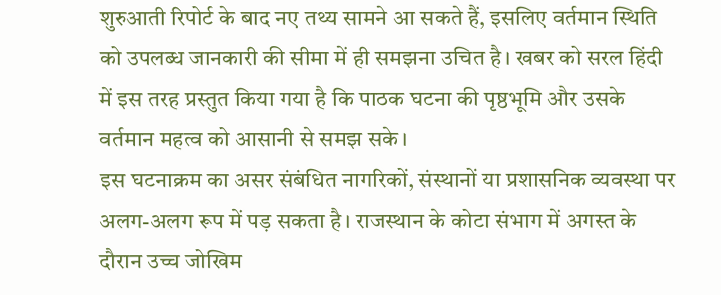शुरुआती रिपोर्ट के बाद नए तथ्य सामने आ सकते हैं, इसलिए वर्तमान स्थिति को उपलब्ध जानकारी की सीमा में ही समझना उचित है। खबर को सरल हिंदी में इस तरह प्रस्तुत किया गया है कि पाठक घटना की पृष्ठभूमि और उसके वर्तमान महत्व को आसानी से समझ सके।
इस घटनाक्रम का असर संबंधित नागरिकों, संस्थानों या प्रशासनिक व्यवस्था पर अलग-अलग रूप में पड़ सकता है। राजस्थान के कोटा संभाग में अगस्त के दौरान उच्च जोखिम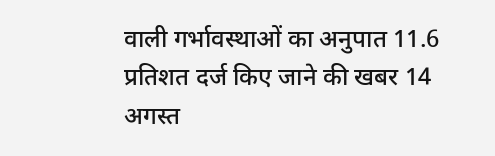वाली गर्भावस्थाओं का अनुपात 11.6 प्रतिशत दर्ज किए जाने की खबर 14 अगस्त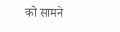को सामने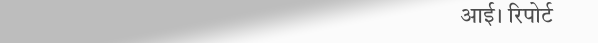आई। रिपोर्ट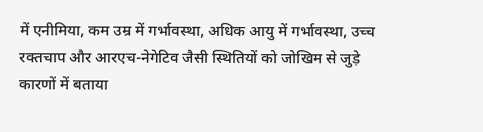में एनीमिया, कम उम्र में गर्भावस्था, अधिक आयु में गर्भावस्था, उच्च रक्तचाप और आरएच-नेगेटिव जैसी स्थितियों को जोखिम से जुड़े कारणों में बताया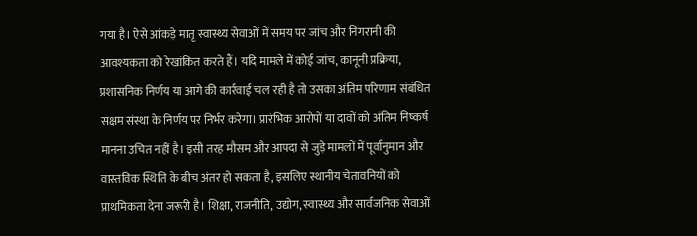गया है। ऐसे आंकड़े मातृ स्वास्थ्य सेवाओं में समय पर जांच और निगरानी की आवश्यकता को रेखांकित करते हैं। यदि मामले में कोई जांच, कानूनी प्रक्रिया, प्रशासनिक निर्णय या आगे की कार्रवाई चल रही है तो उसका अंतिम परिणाम संबंधित सक्षम संस्था के निर्णय पर निर्भर करेगा। प्रारंभिक आरोपों या दावों को अंतिम निष्कर्ष मानना उचित नहीं है। इसी तरह मौसम और आपदा से जुड़े मामलों में पूर्वानुमान और वास्तविक स्थिति के बीच अंतर हो सकता है, इसलिए स्थानीय चेतावनियों को प्राथमिकता देना जरूरी है। शिक्षा, राजनीति, उद्योग, स्वास्थ्य और सार्वजनिक सेवाओं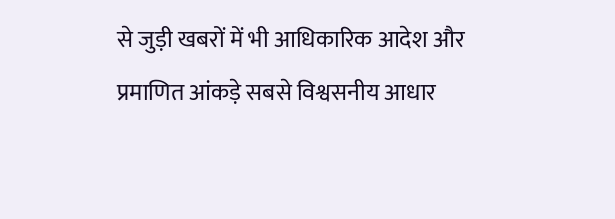से जुड़ी खबरों में भी आधिकारिक आदेश और प्रमाणित आंकड़े सबसे विश्वसनीय आधार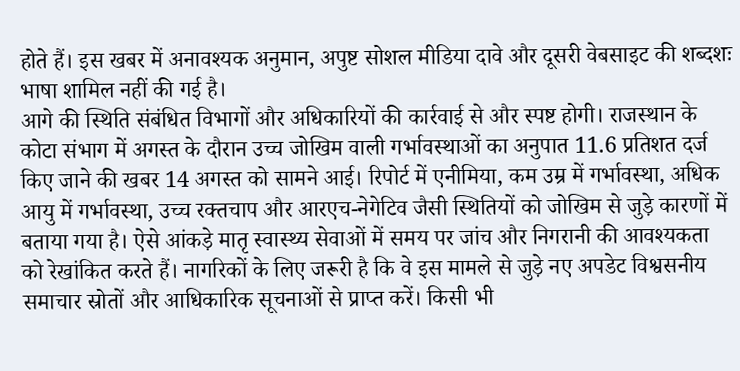होते हैं। इस खबर में अनावश्यक अनुमान, अपुष्ट सोशल मीडिया दावे और दूसरी वेबसाइट की शब्दशः भाषा शामिल नहीं की गई है।
आगे की स्थिति संबंधित विभागों और अधिकारियों की कार्रवाई से और स्पष्ट होगी। राजस्थान के कोटा संभाग में अगस्त के दौरान उच्च जोखिम वाली गर्भावस्थाओं का अनुपात 11.6 प्रतिशत दर्ज किए जाने की खबर 14 अगस्त को सामने आई। रिपोर्ट में एनीमिया, कम उम्र में गर्भावस्था, अधिक आयु में गर्भावस्था, उच्च रक्तचाप और आरएच-नेगेटिव जैसी स्थितियों को जोखिम से जुड़े कारणों में बताया गया है। ऐसे आंकड़े मातृ स्वास्थ्य सेवाओं में समय पर जांच और निगरानी की आवश्यकता को रेखांकित करते हैं। नागरिकों के लिए जरूरी है कि वे इस मामले से जुड़े नए अपडेट विश्वसनीय समाचार स्रोतों और आधिकारिक सूचनाओं से प्राप्त करें। किसी भी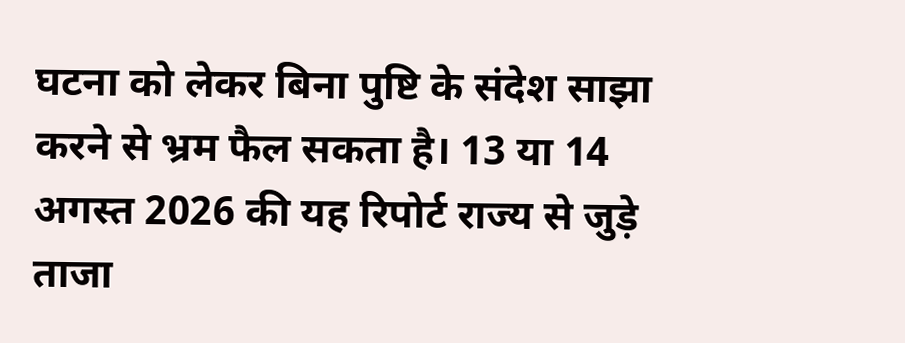घटना को लेकर बिना पुष्टि के संदेश साझा करने से भ्रम फैल सकता है। 13 या 14 अगस्त 2026 की यह रिपोर्ट राज्य से जुड़े ताजा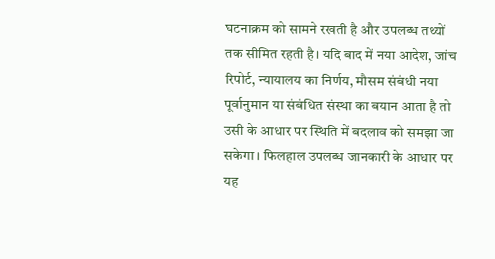घटनाक्रम को सामने रखती है और उपलब्ध तथ्यों तक सीमित रहती है। यदि बाद में नया आदेश, जांच रिपोर्ट, न्यायालय का निर्णय, मौसम संबंधी नया पूर्वानुमान या संबंधित संस्था का बयान आता है तो उसी के आधार पर स्थिति में बदलाव को समझा जा सकेगा। फिलहाल उपलब्ध जानकारी के आधार पर यह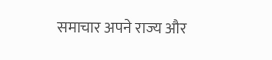समाचार अपने राज्य और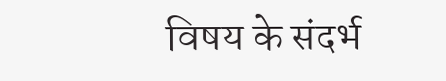विषय के संदर्भ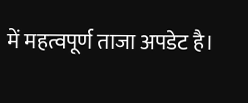में महत्वपूर्ण ताजा अपडेट है।